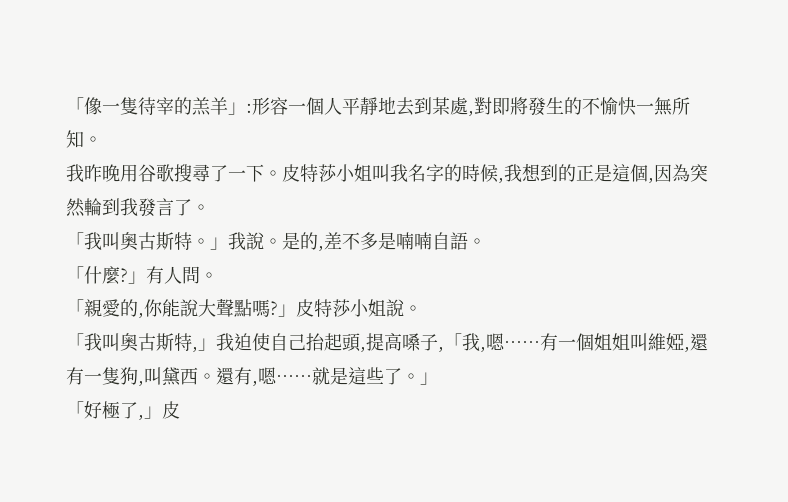「像一隻待宰的羔羊」:形容一個人平靜地去到某處,對即將發生的不愉快一無所知。
我昨晚用谷歌搜尋了一下。皮特莎小姐叫我名字的時候,我想到的正是這個,因為突然輪到我發言了。
「我叫奧古斯特。」我說。是的,差不多是喃喃自語。
「什麼?」有人問。
「親愛的,你能說大聲點嗎?」皮特莎小姐說。
「我叫奧古斯特,」我迫使自己抬起頭,提高嗓子,「我,嗯……有一個姐姐叫維婭,還有一隻狗,叫黛西。還有,嗯……就是這些了。」
「好極了,」皮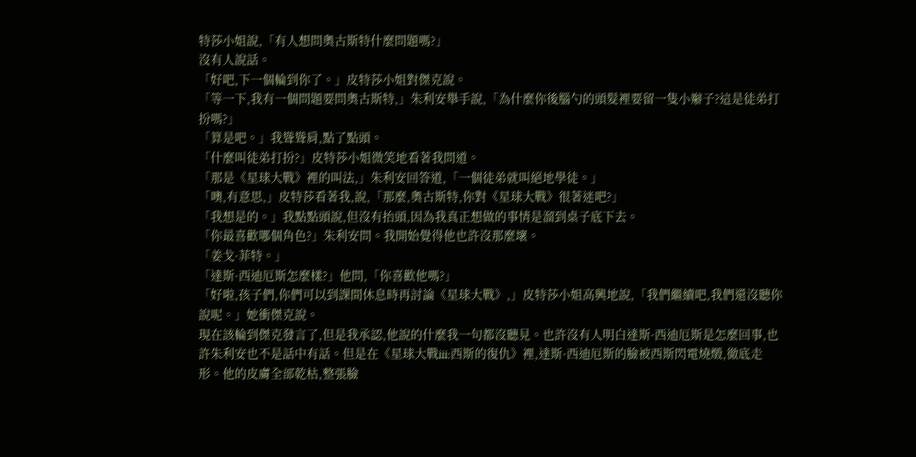特莎小姐說,「有人想問奧古斯特什麼問題嗎?」
沒有人說話。
「好吧,下一個輪到你了。」皮特莎小姐對傑克說。
「等一下,我有一個問題要問奧古斯特,」朱利安舉手說,「為什麼你後腦勺的頭髮裡要留一隻小辮子?這是徒弟打扮嗎?」
「算是吧。」我聳聳肩,點了點頭。
「什麼叫徒弟打扮?」皮特莎小姐微笑地看著我問道。
「那是《星球大戰》裡的叫法,」朱利安回答道,「一個徒弟就叫絕地學徒。」
「噢,有意思,」皮特莎看著我,說,「那麼,奧古斯特,你對《星球大戰》很著迷吧?」
「我想是的。」我點點頭說,但沒有抬頭,因為我真正想做的事情是溜到桌子底下去。
「你最喜歡哪個角色?」朱利安問。我開始覺得他也許沒那麼壞。
「姜戈·菲特。」
「達斯·西迪厄斯怎麼樣?」他問,「你喜歡他嗎?」
「好啦,孩子們,你們可以到課間休息時再討論《星球大戰》,」皮特莎小姐高興地說,「我們繼續吧,我們還沒聽你說呢。」她衝傑克說。
現在該輪到傑克發言了,但是我承認,他說的什麼我一句都沒聽見。也許沒有人明白達斯·西迪厄斯是怎麼回事,也許朱利安也不是話中有話。但是在《星球大戰iii:西斯的復仇》裡,達斯·西迪厄斯的臉被西斯閃電燒燬,徹底走形。他的皮膚全部乾枯,整張臉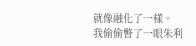就像融化了一樣。
我偷偷瞥了一眼朱利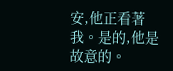安,他正看著我。是的,他是故意的。